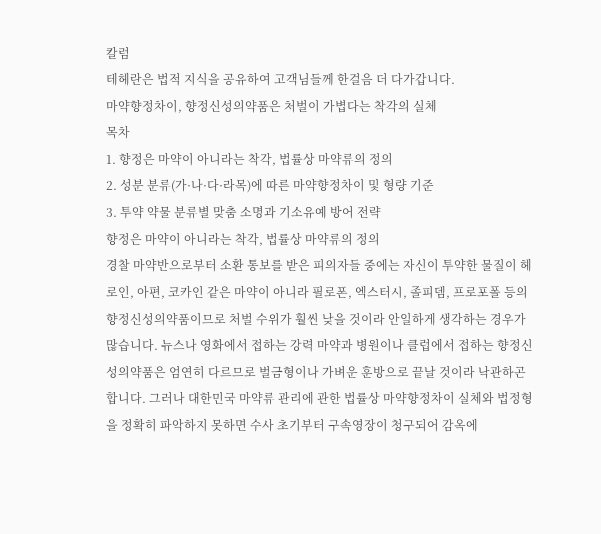칼럼
테헤란은 법적 지식을 공유하여 고객님들께 한걸음 더 다가갑니다.
마약향정차이, 향정신성의약품은 처벌이 가볍다는 착각의 실체
목차
1. 향정은 마약이 아니라는 착각, 법률상 마약류의 정의
2. 성분 분류(가·나·다·라목)에 따른 마약향정차이 및 형량 기준
3. 투약 약물 분류별 맞춤 소명과 기소유예 방어 전략
향정은 마약이 아니라는 착각, 법률상 마약류의 정의
경찰 마약반으로부터 소환 통보를 받은 피의자들 중에는 자신이 투약한 물질이 헤로인, 아편, 코카인 같은 마약이 아니라 필로폰, 엑스터시, 졸피뎀, 프로포폴 등의 향정신성의약품이므로 처벌 수위가 훨씬 낮을 것이라 안일하게 생각하는 경우가 많습니다. 뉴스나 영화에서 접하는 강력 마약과 병원이나 클럽에서 접하는 향정신성의약품은 엄연히 다르므로 벌금형이나 가벼운 훈방으로 끝날 것이라 낙관하곤 합니다. 그러나 대한민국 마약류 관리에 관한 법률상 마약향정차이 실체와 법정형을 정확히 파악하지 못하면 수사 초기부터 구속영장이 청구되어 감옥에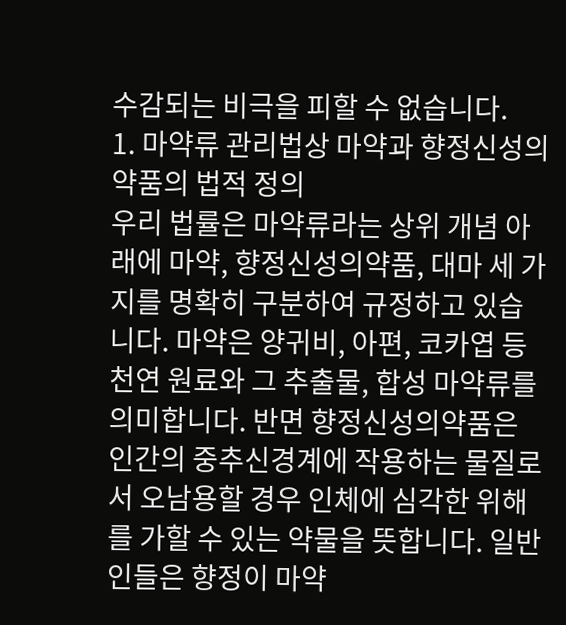수감되는 비극을 피할 수 없습니다.
1. 마약류 관리법상 마약과 향정신성의약품의 법적 정의
우리 법률은 마약류라는 상위 개념 아래에 마약, 향정신성의약품, 대마 세 가지를 명확히 구분하여 규정하고 있습니다. 마약은 양귀비, 아편, 코카엽 등 천연 원료와 그 추출물, 합성 마약류를 의미합니다. 반면 향정신성의약품은 인간의 중추신경계에 작용하는 물질로서 오남용할 경우 인체에 심각한 위해를 가할 수 있는 약물을 뜻합니다. 일반인들은 향정이 마약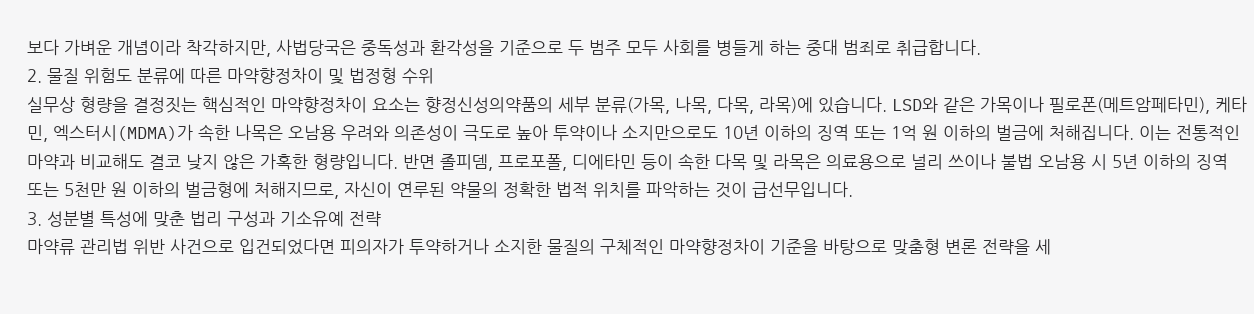보다 가벼운 개념이라 착각하지만, 사법당국은 중독성과 환각성을 기준으로 두 범주 모두 사회를 병들게 하는 중대 범죄로 취급합니다.
2. 물질 위험도 분류에 따른 마약향정차이 및 법정형 수위
실무상 형량을 결정짓는 핵심적인 마약향정차이 요소는 향정신성의약품의 세부 분류(가목, 나목, 다목, 라목)에 있습니다. LSD와 같은 가목이나 필로폰(메트암페타민), 케타민, 엑스터시(MDMA)가 속한 나목은 오남용 우려와 의존성이 극도로 높아 투약이나 소지만으로도 10년 이하의 징역 또는 1억 원 이하의 벌금에 처해집니다. 이는 전통적인 마약과 비교해도 결코 낮지 않은 가혹한 형량입니다. 반면 졸피뎀, 프로포폴, 디에타민 등이 속한 다목 및 라목은 의료용으로 널리 쓰이나 불법 오남용 시 5년 이하의 징역 또는 5천만 원 이하의 벌금형에 처해지므로, 자신이 연루된 약물의 정확한 법적 위치를 파악하는 것이 급선무입니다.
3. 성분별 특성에 맞춘 법리 구성과 기소유예 전략
마약류 관리법 위반 사건으로 입건되었다면 피의자가 투약하거나 소지한 물질의 구체적인 마약향정차이 기준을 바탕으로 맞춤형 변론 전략을 세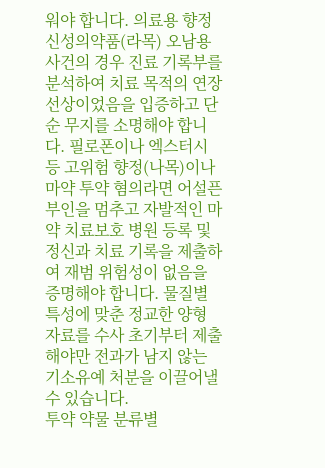워야 합니다. 의료용 향정신성의약품(라목) 오남용 사건의 경우 진료 기록부를 분석하여 치료 목적의 연장선상이었음을 입증하고 단순 무지를 소명해야 합니다. 필로폰이나 엑스터시 등 고위험 향정(나목)이나 마약 투약 혐의라면 어설픈 부인을 멈추고 자발적인 마약 치료보호 병원 등록 및 정신과 치료 기록을 제출하여 재범 위험성이 없음을 증명해야 합니다. 물질별 특성에 맞춘 정교한 양형 자료를 수사 초기부터 제출해야만 전과가 남지 않는 기소유예 처분을 이끌어낼 수 있습니다.
투약 약물 분류별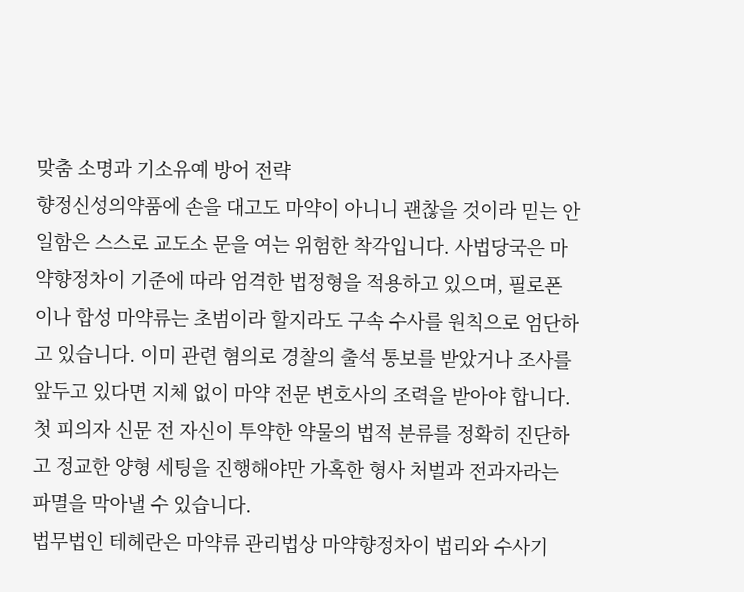맞춤 소명과 기소유예 방어 전략
향정신성의약품에 손을 대고도 마약이 아니니 괜찮을 것이라 믿는 안일함은 스스로 교도소 문을 여는 위험한 착각입니다. 사법당국은 마약향정차이 기준에 따라 엄격한 법정형을 적용하고 있으며, 필로폰이나 합성 마약류는 초범이라 할지라도 구속 수사를 원칙으로 엄단하고 있습니다. 이미 관련 혐의로 경찰의 출석 통보를 받았거나 조사를 앞두고 있다면 지체 없이 마약 전문 변호사의 조력을 받아야 합니다. 첫 피의자 신문 전 자신이 투약한 약물의 법적 분류를 정확히 진단하고 정교한 양형 세팅을 진행해야만 가혹한 형사 처벌과 전과자라는 파멸을 막아낼 수 있습니다.
법무법인 테헤란은 마약류 관리법상 마약향정차이 법리와 수사기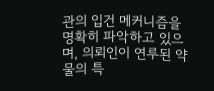관의 입건 메커니즘을 명확히 파악하고 있으며, 의뢰인이 연루된 약물의 특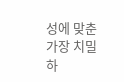성에 맞춘 가장 치밀하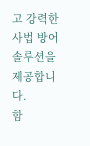고 강력한 사법 방어 솔루션을 제공합니다.
함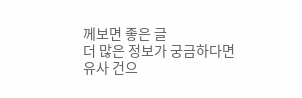께보면 좋은 글
더 많은 정보가 궁금하다면
유사 건으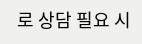로 상담 필요 시